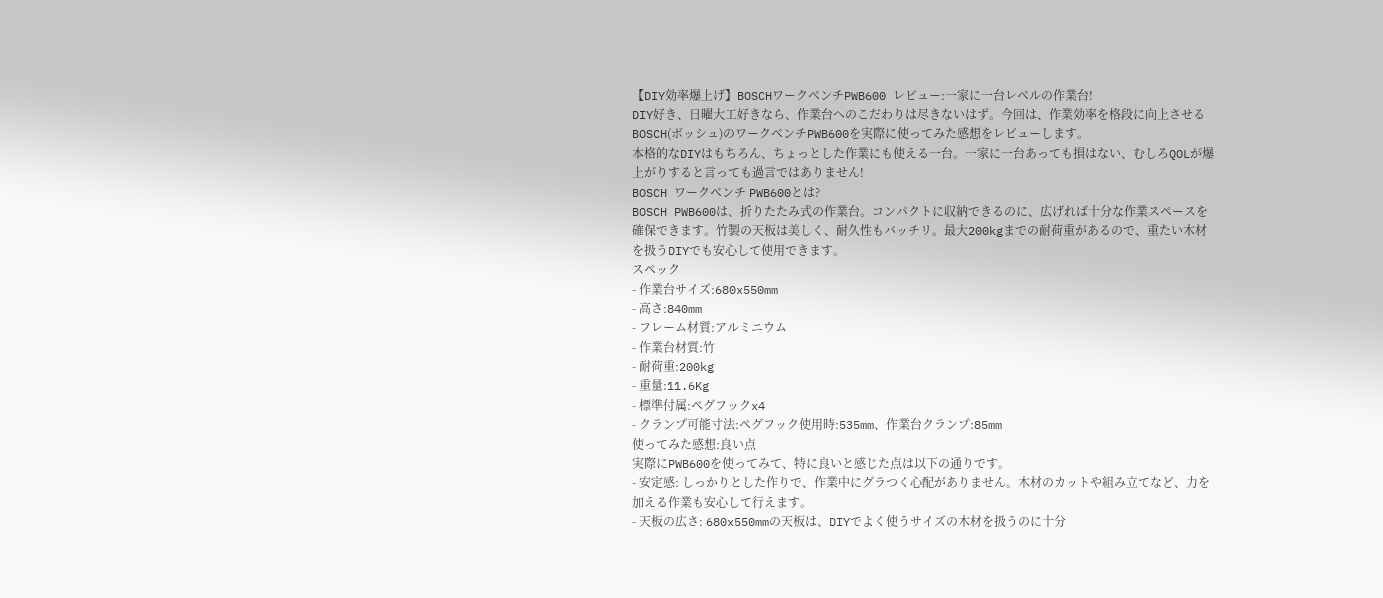【DIY効率爆上げ】BOSCHワークベンチPWB600 レビュー:一家に一台レベルの作業台!
DIY好き、日曜大工好きなら、作業台へのこだわりは尽きないはず。今回は、作業効率を格段に向上させるBOSCH(ボッシュ)のワークベンチPWB600を実際に使ってみた感想をレビューします。
本格的なDIYはもちろん、ちょっとした作業にも使える一台。一家に一台あっても損はない、むしろQOLが爆上がりすると言っても過言ではありません!
BOSCH ワークベンチ PWB600とは?
BOSCH PWB600は、折りたたみ式の作業台。コンパクトに収納できるのに、広げれば十分な作業スペースを確保できます。竹製の天板は美しく、耐久性もバッチリ。最大200kgまでの耐荷重があるので、重たい木材を扱うDIYでも安心して使用できます。
スペック
- 作業台サイズ:680x550mm
- 高さ:840mm
- フレーム材質:アルミニウム
- 作業台材質:竹
- 耐荷重:200kg
- 重量:11.6Kg
- 標準付属:ペグフックx4
- クランプ可能寸法:ペグフック使用時:535mm、作業台クランプ:85mm
使ってみた感想:良い点
実際にPWB600を使ってみて、特に良いと感じた点は以下の通りです。
- 安定感: しっかりとした作りで、作業中にグラつく心配がありません。木材のカットや組み立てなど、力を加える作業も安心して行えます。
- 天板の広さ: 680x550mmの天板は、DIYでよく使うサイズの木材を扱うのに十分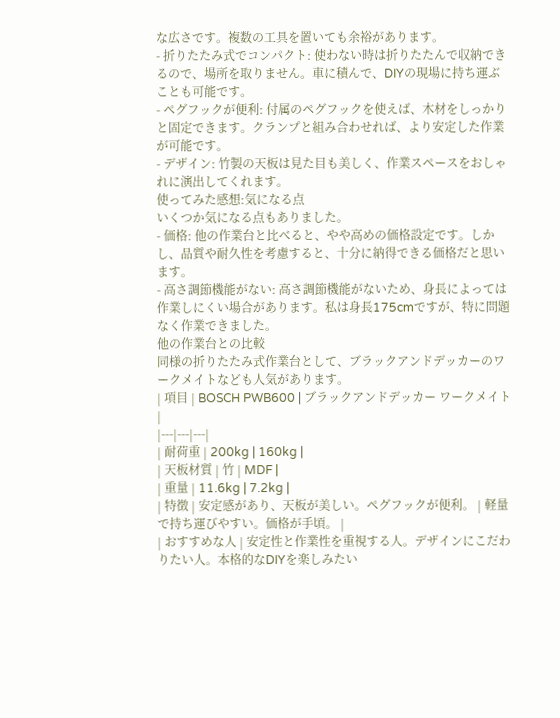な広さです。複数の工具を置いても余裕があります。
- 折りたたみ式でコンパクト: 使わない時は折りたたんで収納できるので、場所を取りません。車に積んで、DIYの現場に持ち運ぶことも可能です。
- ペグフックが便利: 付属のペグフックを使えば、木材をしっかりと固定できます。クランプと組み合わせれば、より安定した作業が可能です。
- デザイン: 竹製の天板は見た目も美しく、作業スペースをおしゃれに演出してくれます。
使ってみた感想:気になる点
いくつか気になる点もありました。
- 価格: 他の作業台と比べると、やや高めの価格設定です。しかし、品質や耐久性を考慮すると、十分に納得できる価格だと思います。
- 高さ調節機能がない: 高さ調節機能がないため、身長によっては作業しにくい場合があります。私は身長175cmですが、特に問題なく作業できました。
他の作業台との比較
同様の折りたたみ式作業台として、ブラックアンドデッカーのワークメイトなども人気があります。
| 項目 | BOSCH PWB600 | ブラックアンドデッカー ワークメイト |
|---|---|---|
| 耐荷重 | 200kg | 160kg |
| 天板材質 | 竹 | MDF |
| 重量 | 11.6kg | 7.2kg |
| 特徴 | 安定感があり、天板が美しい。ペグフックが便利。 | 軽量で持ち運びやすい。価格が手頃。 |
| おすすめな人 | 安定性と作業性を重視する人。デザインにこだわりたい人。本格的なDIYを楽しみたい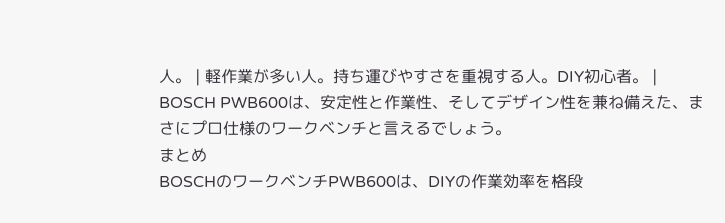人。 | 軽作業が多い人。持ち運びやすさを重視する人。DIY初心者。 |
BOSCH PWB600は、安定性と作業性、そしてデザイン性を兼ね備えた、まさにプロ仕様のワークベンチと言えるでしょう。
まとめ
BOSCHのワークベンチPWB600は、DIYの作業効率を格段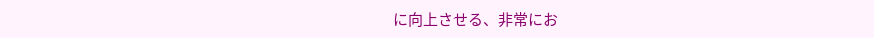に向上させる、非常にお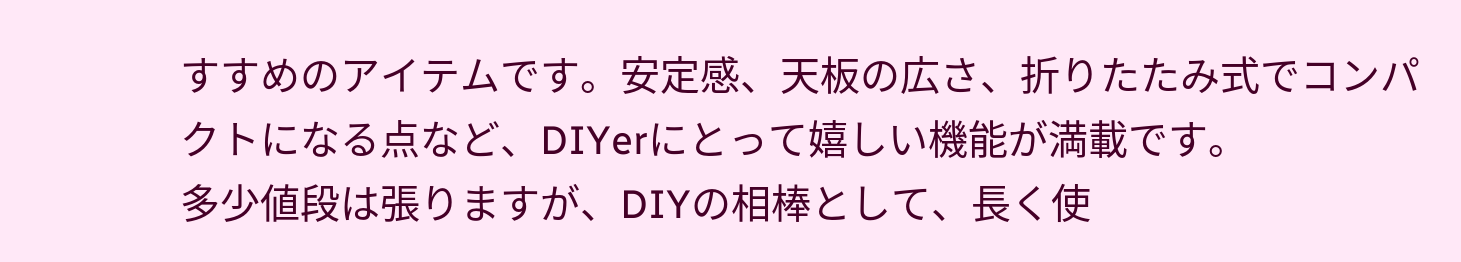すすめのアイテムです。安定感、天板の広さ、折りたたみ式でコンパクトになる点など、DIYerにとって嬉しい機能が満載です。
多少値段は張りますが、DIYの相棒として、長く使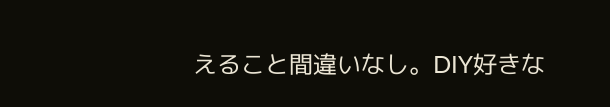えること間違いなし。DIY好きな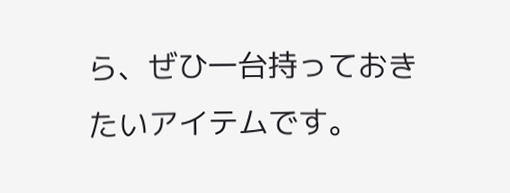ら、ぜひ一台持っておきたいアイテムです。